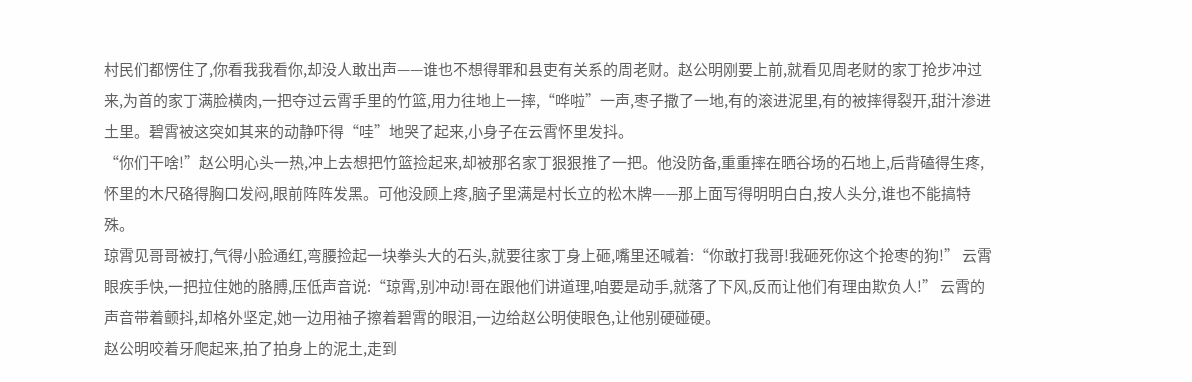村民们都愣住了,你看我我看你,却没人敢出声——谁也不想得罪和县吏有关系的周老财。赵公明刚要上前,就看见周老财的家丁抢步冲过来,为首的家丁满脸横肉,一把夺过云霄手里的竹篮,用力往地上一摔,“哗啦”一声,枣子撒了一地,有的滚进泥里,有的被摔得裂开,甜汁渗进土里。碧霄被这突如其来的动静吓得“哇”地哭了起来,小身子在云霄怀里发抖。
“你们干啥!”赵公明心头一热,冲上去想把竹篮捡起来,却被那名家丁狠狠推了一把。他没防备,重重摔在晒谷场的石地上,后背磕得生疼,怀里的木尺硌得胸口发闷,眼前阵阵发黑。可他没顾上疼,脑子里满是村长立的松木牌——那上面写得明明白白,按人头分,谁也不能搞特殊。
琼霄见哥哥被打,气得小脸通红,弯腰捡起一块拳头大的石头,就要往家丁身上砸,嘴里还喊着:“你敢打我哥!我砸死你这个抢枣的狗!” 云霄眼疾手快,一把拉住她的胳膊,压低声音说:“琼霄,别冲动!哥在跟他们讲道理,咱要是动手,就落了下风,反而让他们有理由欺负人!” 云霄的声音带着颤抖,却格外坚定,她一边用袖子擦着碧霄的眼泪,一边给赵公明使眼色,让他别硬碰硬。
赵公明咬着牙爬起来,拍了拍身上的泥土,走到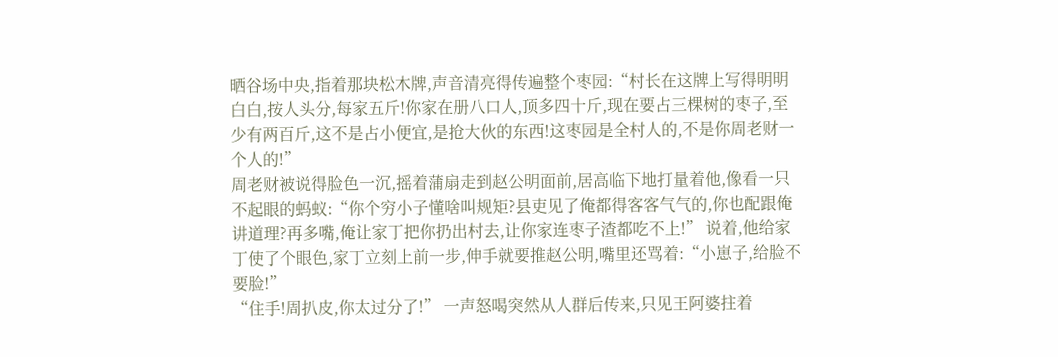晒谷场中央,指着那块松木牌,声音清亮得传遍整个枣园:“村长在这牌上写得明明白白,按人头分,每家五斤!你家在册八口人,顶多四十斤,现在要占三棵树的枣子,至少有两百斤,这不是占小便宜,是抢大伙的东西!这枣园是全村人的,不是你周老财一个人的!”
周老财被说得脸色一沉,摇着蒲扇走到赵公明面前,居高临下地打量着他,像看一只不起眼的蚂蚁:“你个穷小子懂啥叫规矩?县吏见了俺都得客客气气的,你也配跟俺讲道理?再多嘴,俺让家丁把你扔出村去,让你家连枣子渣都吃不上!” 说着,他给家丁使了个眼色,家丁立刻上前一步,伸手就要推赵公明,嘴里还骂着:“小崽子,给脸不要脸!”
“住手!周扒皮,你太过分了!” 一声怒喝突然从人群后传来,只见王阿婆拄着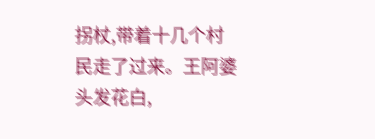拐杖,带着十几个村民走了过来。王阿婆头发花白,